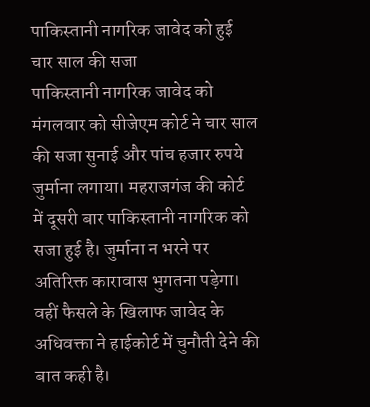पाकिस्तानी नागरिक जावेद को हुई चार साल की सजा
पाकिस्तानी नागरिक जावेद को मंगलवार को सीजेएम कोर्ट ने चार साल की सजा सुनाई और पांच हजार रुपये जुर्माना लगाया। महराजगंज की कोर्ट में दूसरी बार पाकिस्तानी नागरिक को सजा हुई है। जुर्माना न भरने पर अतिरिक्त कारावास भुगतना पड़ेगा।
वहीं फैसले के खिलाफ जावेद के अधिवक्ता ने हाईकोर्ट में चुनौती देने की बात कही है।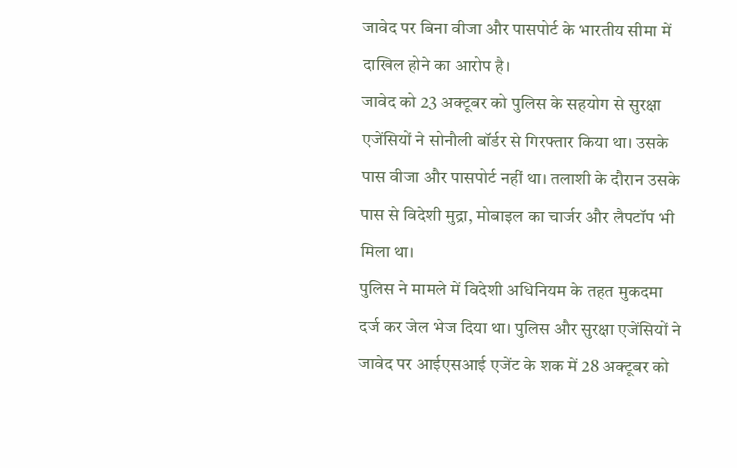जावेद पर बिना वीजा और पासपोर्ट के भारतीय सीमा में दाखिल होने का आरोप है।
जावेद को 23 अक्टूबर को पुलिस के सहयोग से सुरक्षा एजेंसियों ने सोनौली बॉर्डर से गिरफ्तार किया था। उसके पास वीजा और पासपोर्ट नहीं था। तलाशी के दौरान उसके पास से विदेशी मुद्रा, मोबाइल का चार्जर और लैपटॉप भी मिला था।
पुलिस ने मामले में विदेशी अधिनियम के तहत मुकदमा दर्ज कर जेल भेज दिया था। पुलिस और सुरक्षा एजेंसियों ने जावेद पर आईएसआई एजेंट के शक में 28 अक्टूबर को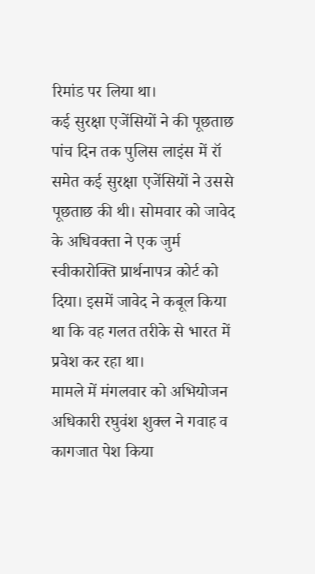रिमांड पर लिया था।
कई सुरक्षा एजेंसियों ने की पूछताछ
पांच दिन तक पुलिस लाइंस में रॉ समेत कई सुरक्षा एजेंसियों ने उससे पूछताछ की थी। सोमवार को जावेद के अधिवक्ता ने एक जुर्म स्वीकारोक्ति प्रार्थनापत्र कोर्ट को दिया। इसमें जावेद ने कबूल किया था कि वह गलत तरीके से भारत में प्रवेश कर रहा था।
मामले में मंगलवार को अभियोजन अधिकारी रघुवंश शुक्ल ने गवाह व कागजात पेश किया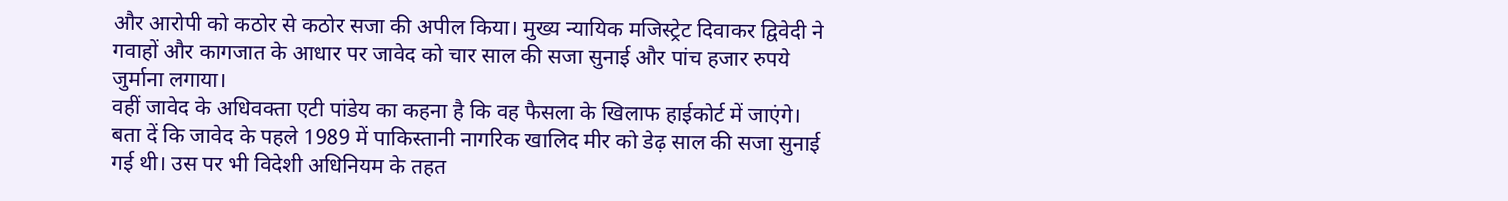और आरोपी को कठोर से कठोर सजा की अपील किया। मुख्य न्यायिक मजिस्ट्रेट दिवाकर द्विवेदी ने गवाहों और कागजात के आधार पर जावेद को चार साल की सजा सुनाई और पांच हजार रुपये जुर्माना लगाया।
वहीं जावेद के अधिवक्ता एटी पांडेय का कहना है कि वह फैसला के खिलाफ हाईकोर्ट में जाएंगे। बता दें कि जावेद के पहले 1989 में पाकिस्तानी नागरिक खालिद मीर को डेढ़ साल की सजा सुनाई गई थी। उस पर भी विदेशी अधिनियम के तहत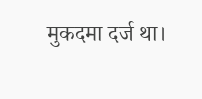मुकदमा दर्ज था।